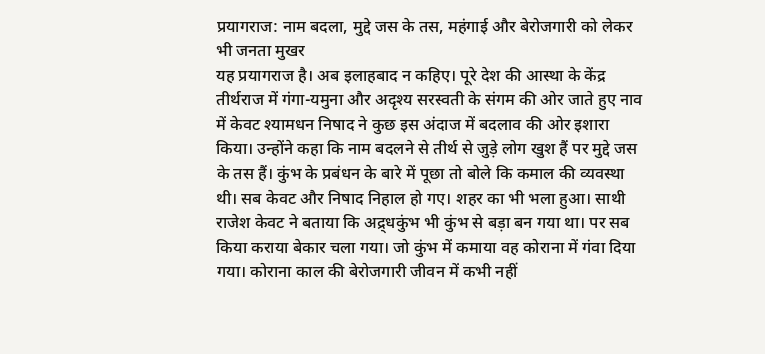प्रयागराज: नाम बदला, मुद्दे जस के तस, महंगाई और बेरोजगारी को लेकर भी जनता मुखर
यह प्रयागराज है। अब इलाहबाद न कहिए। पूरे देश की आस्था के केंद्र तीर्थराज में गंगा-यमुना और अदृश्य सरस्वती के संगम की ओर जाते हुए नाव में केवट श्यामधन निषाद ने कुछ इस अंदाज में बदलाव की ओर इशारा किया। उन्होंने कहा कि नाम बदलने से तीर्थ से जुड़े लोग खुश हैं पर मुद्दे जस के तस हैं। कुंभ के प्रबंधन के बारे में पूछा तो बोले कि कमाल की व्यवस्था थी। सब केवट और निषाद निहाल हो गए। शहर का भी भला हुआ। साथी राजेश केवट ने बताया कि अद्र्धकुंभ भी कुंभ से बड़ा बन गया था। पर सब किया कराया बेकार चला गया। जो कुंभ में कमाया वह कोराना में गंवा दिया गया। कोराना काल की बेरोजगारी जीवन में कभी नहीं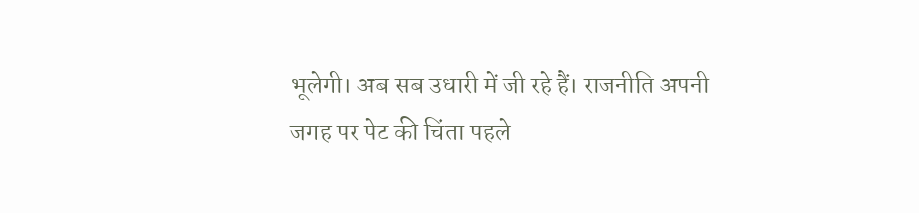भूलेगी। अब सब उधारी में जी रहे हैं। राजनीति अपनी जगह पर पेट की चिंता पहले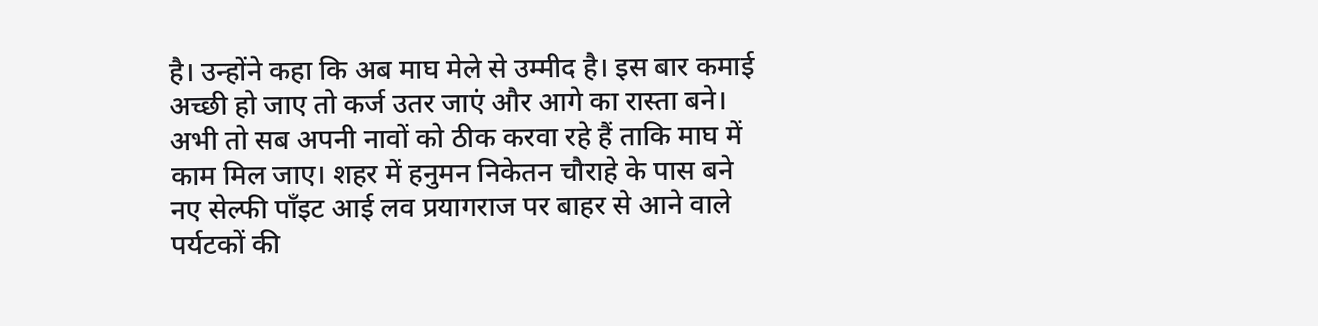है। उन्होंने कहा कि अब माघ मेले से उम्मीद है। इस बार कमाई अच्छी हो जाए तो कर्ज उतर जाएं और आगे का रास्ता बने। अभी तो सब अपनी नावों को ठीक करवा रहे हैं ताकि माघ में काम मिल जाए। शहर में हनुमन निकेतन चौराहे के पास बने नए सेल्फी पॉंइट आई लव प्रयागराज पर बाहर से आने वाले पर्यटकों की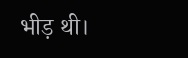भीड़ थी।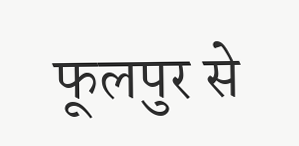फूलपुर से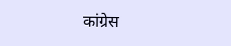कांग्रेस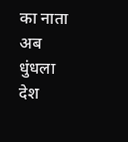का नाता अब धुंधला देश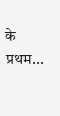के प्रथम...